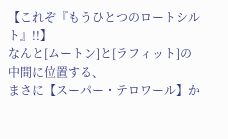【これぞ『もうひとつのロートシルト』!!】
なんと[ムートン]と[ラフィット]の中間に位置する、
まさに【スーパー・テロワール】か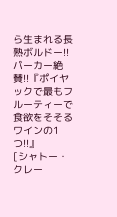ら生まれる長熟ボルドー!!
パーカー絶賛!!『ポイヤックで最もフルーティーで食欲をそそるワインの1つ!!』
[シャトー・クレー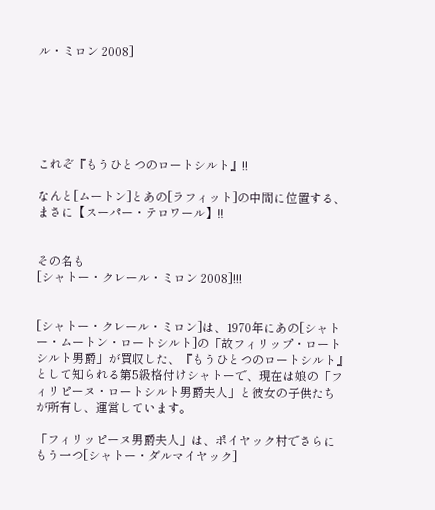ル・ミロン 2008]






これぞ『もうひとつのロートシルト』!!

なんと[ムートン]とあの[ラフィット]の中間に位置する、
まさに【スーパー・テロワール】!!


その名も
[シャトー・クレール・ミロン 2008]!!!


[シャトー・クレール・ミロン]は、1970年にあの[シャト
ー・ムートン・ロートシルト]の「故フィリップ・ロート
シルト男爵」が買収した、『もうひとつのロートシルト』
として知られる第5級格付けシャトーで、現在は娘の「フ
ィリピーヌ・ロートシルト男爵夫人」と彼女の子供たち
が所有し、運営しています。

「フィリッピーヌ男爵夫人」は、ポイヤック村でさらに
もう一つ[シャトー・ダルマイヤック]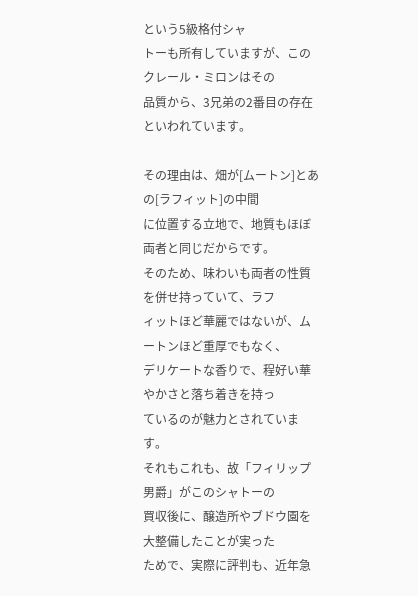という5級格付シャ
トーも所有していますが、このクレール・ミロンはその
品質から、3兄弟の2番目の存在といわれています。

その理由は、畑が[ムートン]とあの[ラフィット]の中間
に位置する立地で、地質もほぼ両者と同じだからです。
そのため、味わいも両者の性質を併せ持っていて、ラフ
ィットほど華麗ではないが、ムートンほど重厚でもなく、
デリケートな香りで、程好い華やかさと落ち着きを持っ
ているのが魅力とされています。
それもこれも、故「フィリップ男爵」がこのシャトーの
買収後に、醸造所やブドウ園を大整備したことが実った
ためで、実際に評判も、近年急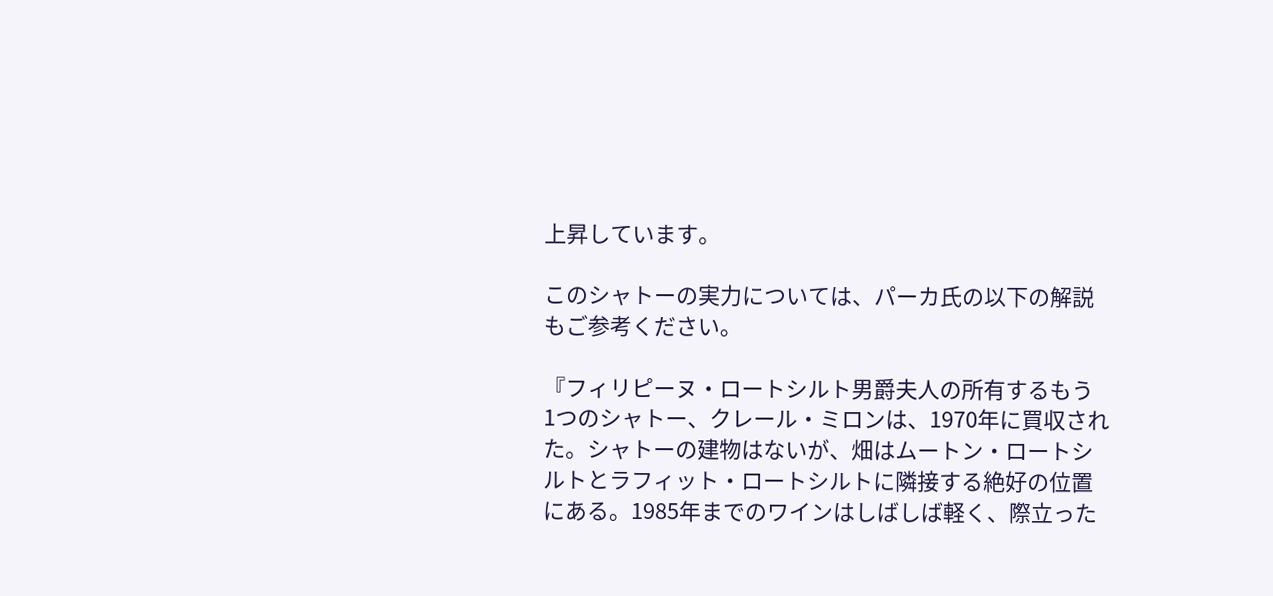上昇しています。

このシャトーの実力については、パーカ氏の以下の解説
もご参考ください。

『フィリピーヌ・ロートシルト男爵夫人の所有するもう
1つのシャトー、クレール・ミロンは、1970年に買収され
た。シャトーの建物はないが、畑はムートン・ロートシ
ルトとラフィット・ロートシルトに隣接する絶好の位置
にある。1985年までのワインはしばしば軽く、際立った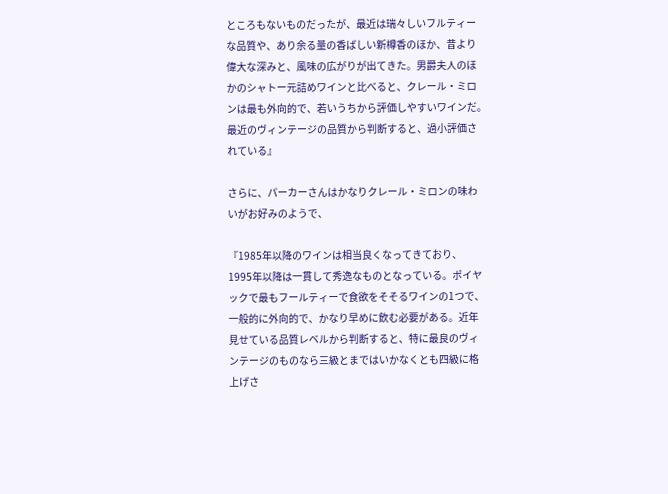ところもないものだったが、最近は瑞々しいフルティー
な品質や、あり余る量の香ばしい新樽香のほか、昔より
偉大な深みと、風味の広がりが出てきた。男爵夫人のほ
かのシャトー元詰めワインと比べると、クレール・ミロ
ンは最も外向的で、若いうちから評価しやすいワインだ。
最近のヴィンテージの品質から判断すると、過小評価さ
れている』

さらに、パーカーさんはかなりクレール・ミロンの味わ
いがお好みのようで、

『1985年以降のワインは相当良くなってきており、
1995年以降は一貫して秀逸なものとなっている。ポイヤ
ックで最もフールティーで食欲をそそるワインの1つで、
一般的に外向的で、かなり早めに飲む必要がある。近年
見せている品質レベルから判断すると、特に最良のヴィ
ンテージのものなら三級とまではいかなくとも四級に格
上げさ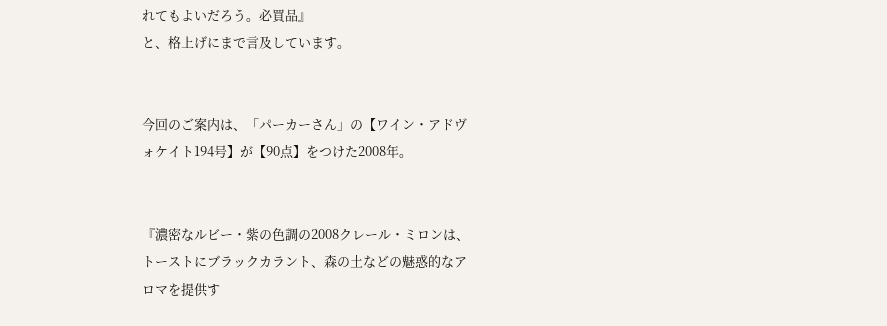れてもよいだろう。必買品』
と、格上げにまで言及しています。


今回のご案内は、「パーカーさん」の【ワイン・アドヴ
ォケイト194号】が【90点】をつけた2008年。


『濃密なルビー・紫の色調の2008クレール・ミロンは、
トーストにブラックカラント、森の土などの魅惑的なア
ロマを提供す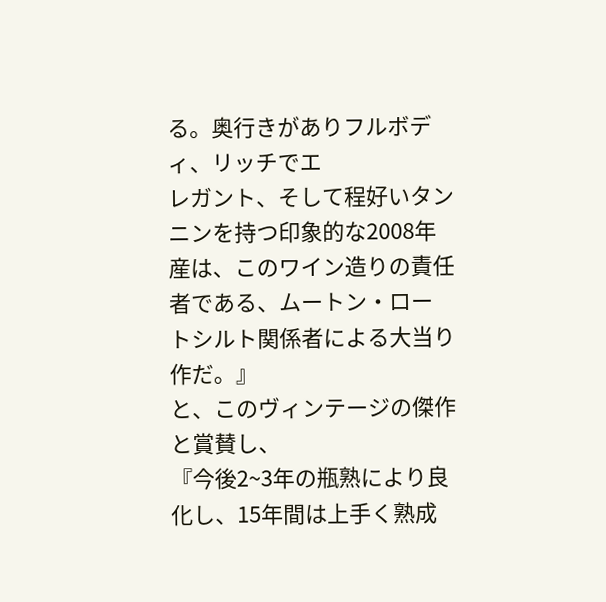る。奥行きがありフルボディ、リッチでエ
レガント、そして程好いタンニンを持つ印象的な2008年
産は、このワイン造りの責任者である、ムートン・ロー
トシルト関係者による大当り作だ。』
と、このヴィンテージの傑作と賞賛し、
『今後2~3年の瓶熟により良化し、15年間は上手く熟成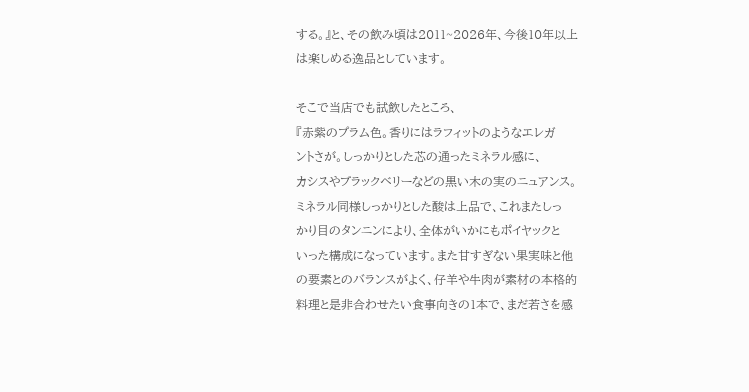する。』と、その飲み頃は2011~2026年、今後10年以上
は楽しめる逸品としています。

そこで当店でも試飲したところ、
『赤紫のプラム色。香りにはラフィットのようなエレガ
ントさが。しっかりとした芯の通ったミネラル感に、
カシスやブラックベリーなどの黒い木の実のニュアンス。
ミネラル同様しっかりとした酸は上品で、これまたしっ
かり目のタンニンにより、全体がいかにもポイヤックと
いった構成になっています。また甘すぎない果実味と他
の要素とのバランスがよく、仔羊や牛肉が素材の本格的
料理と是非合わせたい食事向きの1本で、まだ若さを感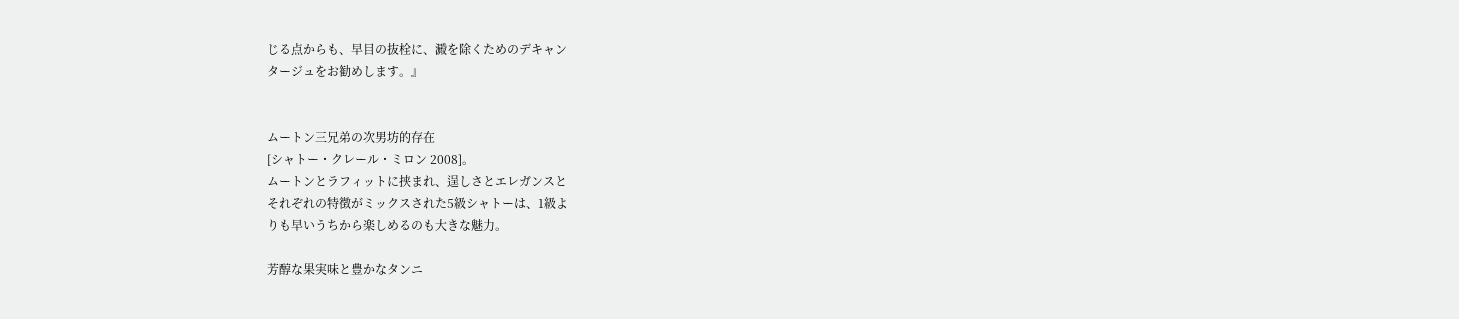じる点からも、早目の抜栓に、澱を除くためのデキャン
タージュをお勧めします。』


ムートン三兄弟の次男坊的存在
[シャトー・クレール・ミロン 2008]。
ムートンとラフィットに挟まれ、逞しさとエレガンスと
それぞれの特徴がミックスされた5級シャトーは、1級よ
りも早いうちから楽しめるのも大きな魅力。

芳醇な果実味と豊かなタンニ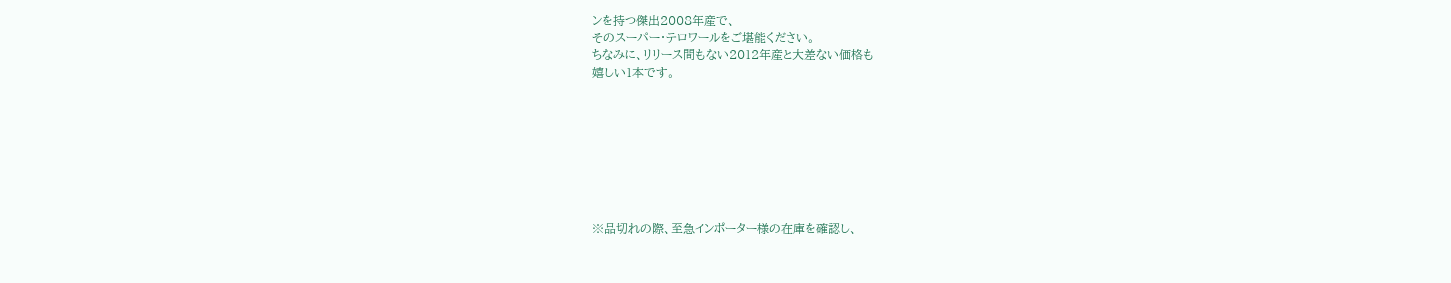ンを持つ傑出2008年産で、
そのスーパー・テロワールをご堪能ください。
ちなみに、リリース間もない2012年産と大差ない価格も
嬉しい1本です。








※品切れの際、至急インポーター様の在庫を確認し、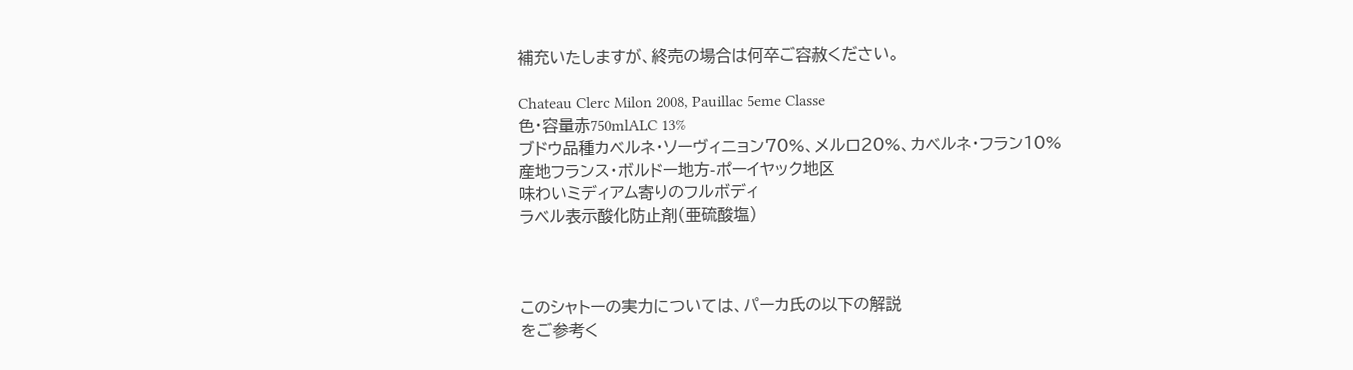補充いたしますが、終売の場合は何卒ご容赦ください。

Chateau Clerc Milon 2008, Pauillac 5eme Classe
色・容量赤750mlALC 13%
ブドウ品種カベルネ・ソーヴィニョン70%、メルロ20%、カベルネ・フラン10%
産地フランス・ボルドー地方-ポーイヤック地区
味わいミディアム寄りのフルボディ
ラベル表示酸化防止剤(亜硫酸塩)



このシャトーの実力については、パーカ氏の以下の解説
をご参考く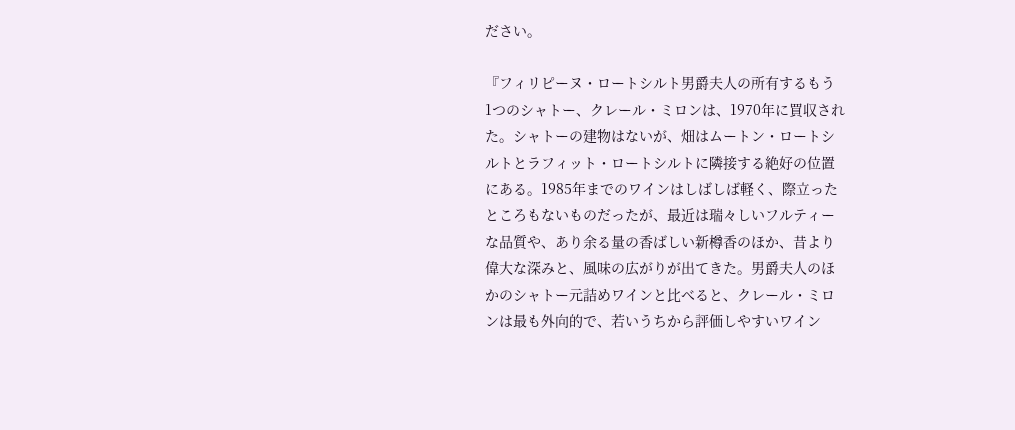ださい。

『フィリピーヌ・ロートシルト男爵夫人の所有するもう
1つのシャトー、クレール・ミロンは、1970年に買収され
た。シャトーの建物はないが、畑はムートン・ロートシ
ルトとラフィット・ロートシルトに隣接する絶好の位置
にある。1985年までのワインはしばしば軽く、際立った
ところもないものだったが、最近は瑞々しいフルティー
な品質や、あり余る量の香ばしい新樽香のほか、昔より
偉大な深みと、風味の広がりが出てきた。男爵夫人のほ
かのシャトー元詰めワインと比べると、クレール・ミロ
ンは最も外向的で、若いうちから評価しやすいワイン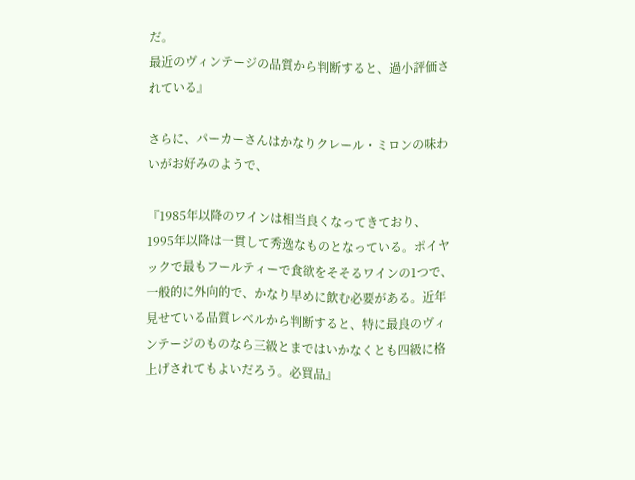だ。
最近のヴィンテージの品質から判断すると、過小評価さ
れている』

さらに、パーカーさんはかなりクレール・ミロンの味わ
いがお好みのようで、

『1985年以降のワインは相当良くなってきており、
1995年以降は一貫して秀逸なものとなっている。ポイヤ
ックで最もフールティーで食欲をそそるワインの1つで、
一般的に外向的で、かなり早めに飲む必要がある。近年
見せている品質レベルから判断すると、特に最良のヴィ
ンテージのものなら三級とまではいかなくとも四級に格
上げされてもよいだろう。必買品』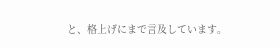と、格上げにまで言及しています。